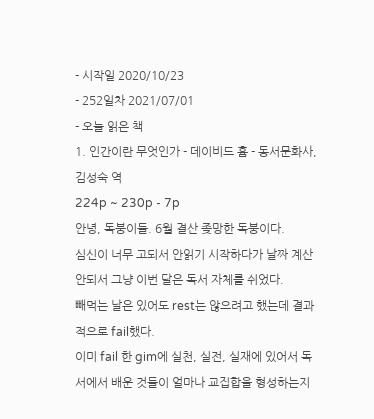- 시작일 2020/10/23
- 252일차 2021/07/01
- 오늘 읽은 책
1. 인간이란 무엇인가 - 데이비드 흄 - 동서문화사, 김성숙 역
224p ~ 230p - 7p
안녕, 독붕이들. 6월 결산 좆망한 독붕이다.
심신이 너무 고되서 안읽기 시작하다가 날짜 계산안되서 그냥 이번 달은 독서 자체를 쉬었다.
빼먹는 날은 있어도 rest는 않으려고 했는데 결과적으로 fail했다.
이미 fail 한 gim에 실천, 실전, 실재에 있어서 독서에서 배운 것들이 얼마나 교집합을 형성하는지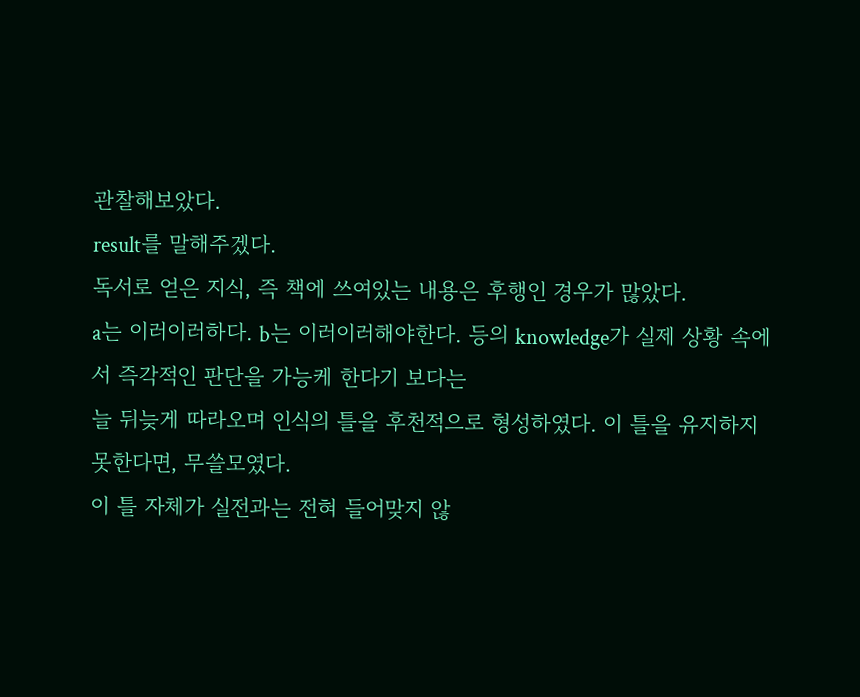관찰해보았다.
result를 말해주겠다.
독서로 얻은 지식, 즉 책에 쓰여있는 내용은 후행인 경우가 많았다.
a는 이러이러하다. b는 이러이러해야한다. 등의 knowledge가 실제 상황 속에서 즉각적인 판단을 가능케 한다기 보다는
늘 뒤늦게 따라오며 인식의 틀을 후천적으로 형성하였다. 이 틀을 유지하지 못한다면, 무쓸모였다.
이 틀 자체가 실전과는 전혀 들어맞지 않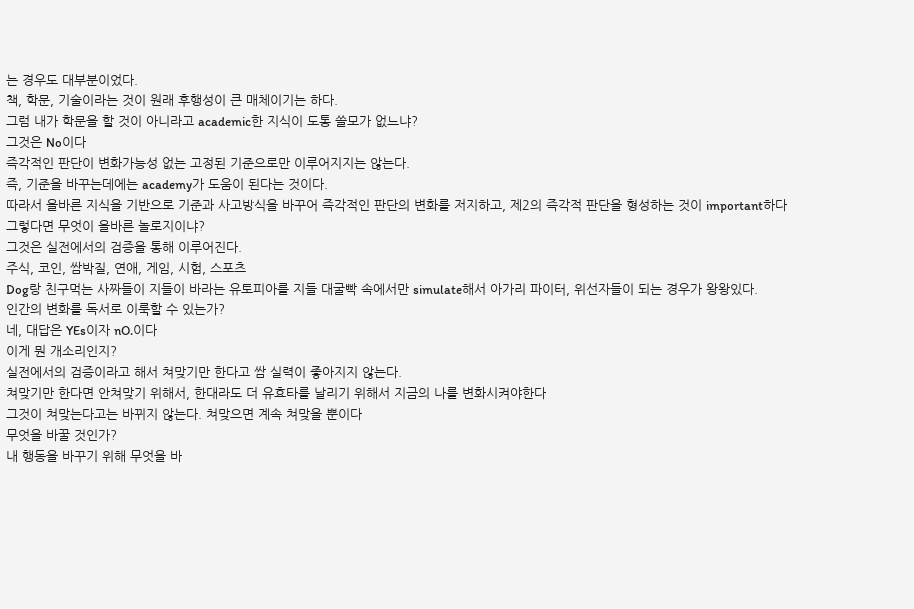는 경우도 대부분이었다.
책, 학문, 기술이라는 것이 원래 후행성이 큰 매체이기는 하다.
그럼 내가 학문을 할 것이 아니라고 academic한 지식이 도통 쓸모가 없느냐?
그것은 No이다
즉각적인 판단이 변화가능성 없는 고정된 기준으로만 이루어지지는 않는다.
즉, 기준을 바꾸는데에는 academy가 도움이 된다는 것이다.
따라서 올바른 지식을 기반으로 기준과 사고방식을 바꾸어 즉각적인 판단의 변화를 저지하고, 제2의 즉각적 판단을 형성하는 것이 important하다
그렇다면 무엇이 올바른 놀로지이냐?
그것은 실전에서의 검증을 통해 이루어진다.
주식, 코인, 쌈박질, 연애, 게임, 시험, 스포츠
Dog랑 친구먹는 사짜들이 지들이 바라는 유토피아를 지들 대굴빡 속에서만 simulate해서 아가리 파이터, 위선자들이 되는 경우가 왕왕있다.
인간의 변화를 독서로 이룩할 수 있는가?
네, 대답은 YEs이자 nO.이다
이게 뭔 개소리인지?
실전에서의 검증이라고 해서 쳐맞기만 한다고 쌈 실력이 좋아지지 않는다.
쳐맞기만 한다면 안쳐맞기 위해서, 한대라도 더 유효타를 날리기 위해서 지금의 나를 변화시켜야한다
그것이 쳐맞는다고는 바뀌지 않는다. 쳐맞으면 계속 쳐맞을 뿐이다
무엇을 바꿀 것인가?
내 행동을 바꾸기 위해 무엇을 바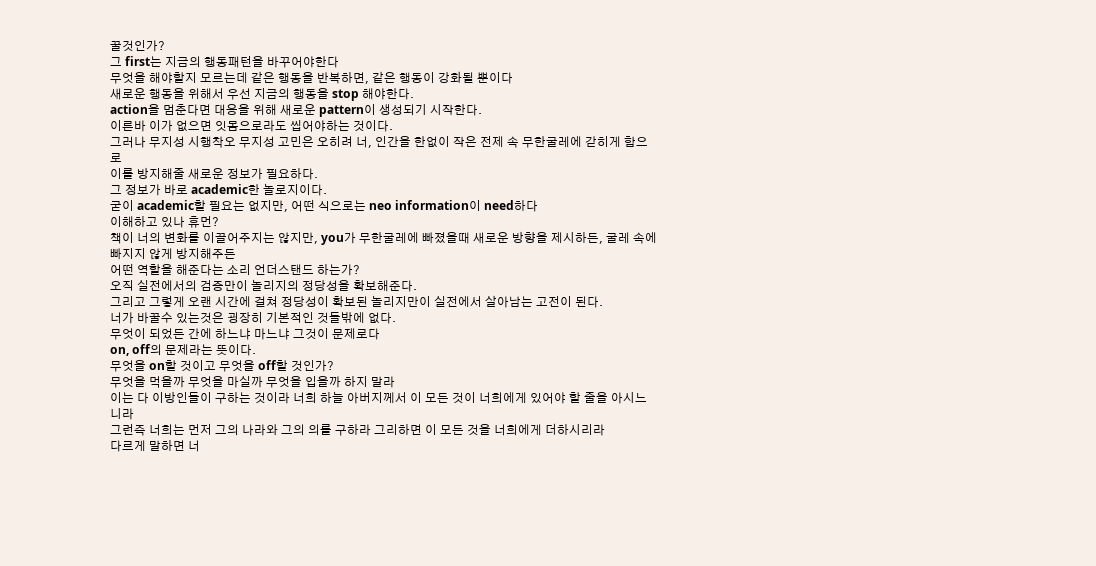꿀것인가?
그 first는 지금의 행동패턴을 바꾸어야한다
무엇을 해야할지 모르는데 같은 행동을 반복하면, 같은 행동이 강화될 뿐이다
새로운 행동을 위해서 우선 지금의 행동을 stop 해야한다.
action을 멈춘다면 대응을 위해 새로운 pattern이 생성되기 시작한다.
이른바 이가 없으면 잇몸으로라도 씹어야하는 것이다.
그러나 무지성 시행착오 무지성 고민은 오히려 너, 인간을 한없이 작은 전제 속 무한굴레에 갇히게 함으로
이를 방지해줄 새로운 정보가 필요하다.
그 정보가 바로 academic한 놀로지이다.
굳이 academic할 필요는 없지만, 어떤 식으로는 neo information이 need하다
이해하고 있나 휴먼?
책이 너의 변화를 이끌어주지는 않지만, you가 무한굴레에 빠졌을때 새로운 방향을 제시하든, 굴레 속에 빠지지 않게 방지해주든
어떤 역할을 해준다는 소리 언더스탠드 하는가?
오직 실전에서의 검증만이 놀리지의 정당성을 확보해준다.
그리고 그렇게 오랜 시간에 걸쳐 정당성이 확보된 놀리지만이 실전에서 살아남는 고전이 된다.
너가 바꿀수 있는것은 굉장히 기본적인 것들밖에 없다.
무엇이 되었든 간에 하느냐 마느냐 그것이 문제로다
on, off의 문제라는 뜻이다.
무엇을 on할 것이고 무엇을 off할 것인가?
무엇을 먹을까 무엇을 마실까 무엇을 입을까 하지 말라
이는 다 이방인들이 구하는 것이라 너희 하늘 아버지께서 이 모든 것이 너희에게 있어야 할 줄을 아시느니라
그런즉 너희는 먼저 그의 나라와 그의 의를 구하라 그리하면 이 모든 것을 너희에게 더하시리라
다르게 말하면 너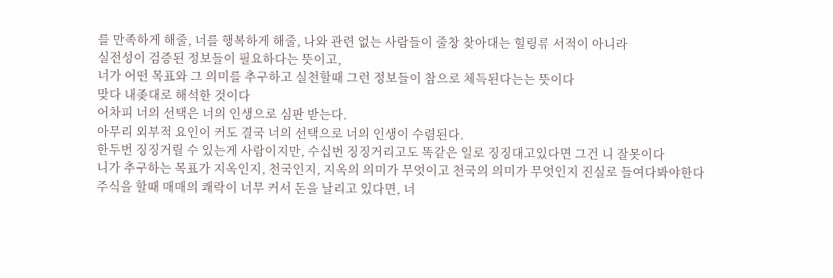를 만족하게 해줄, 너를 행복하게 해줄, 나와 관련 없는 사람들이 줄창 찾아대는 힐링류 서적이 아니라
실전성이 검증된 정보들이 필요하다는 뜻이고,
너가 어떤 목표와 그 의미를 추구하고 실천할때 그런 정보들이 참으로 체득된다는는 뜻이다
맞다 내좆대로 해석한 것이다
어차피 너의 선택은 너의 인생으로 심판 받는다.
아무리 외부적 요인이 커도 결국 너의 선택으로 너의 인생이 수렴된다.
한두번 징징거릴 수 있는게 사람이지만, 수십번 징징거리고도 똑같은 일로 징징대고있다면 그건 니 잘못이다
니가 추구하는 목표가 지옥인지, 천국인지, 지옥의 의미가 무엇이고 천국의 의미가 무엇인지 진실로 들여다봐야한다
주식을 할때 매매의 쾌락이 너무 커서 돈을 날리고 있다면, 너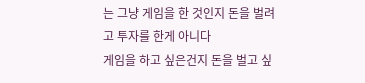는 그냥 게임을 한 것인지 돈을 벌려고 투자를 한게 아니다
게임을 하고 싶은건지 돈을 벌고 싶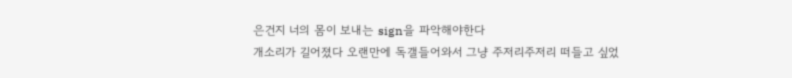은건지 너의 몸이 보내는 sign을 파악해야한다
개소리가 길어졌다 오랜만에 독갤들어와서 그냥 주저리주저리 떠들고 싶었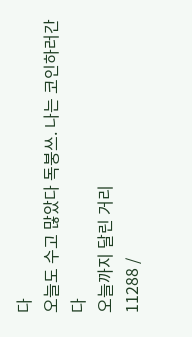다
오늘도 수고 많았다 독붕쓰. 나는 코인하러간다
오늘까지 달린 거리
11288 /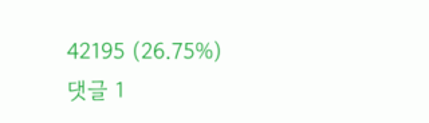42195 (26.75%)
댓글 1